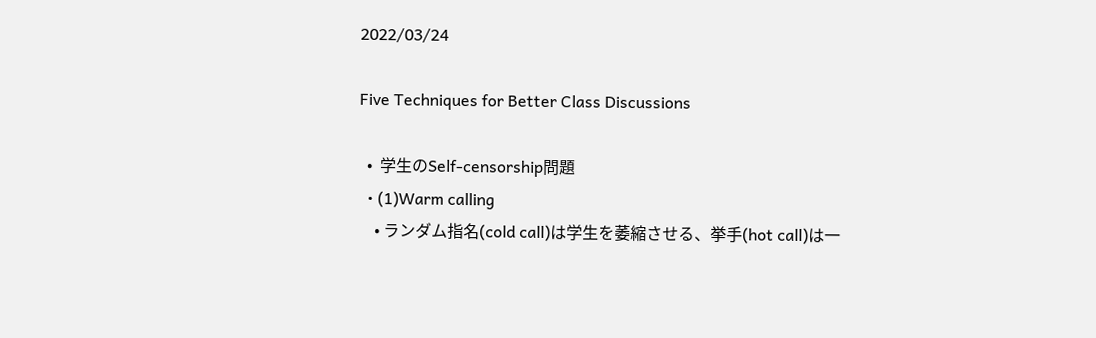2022/03/24

Five Techniques for Better Class Discussions

  •  学生のSelf-censorship問題
  • (1)Warm calling
    • ランダム指名(cold call)は学生を萎縮させる、挙手(hot call)は一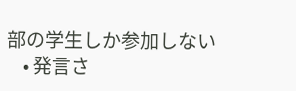部の学生しか参加しない
    • 発言さ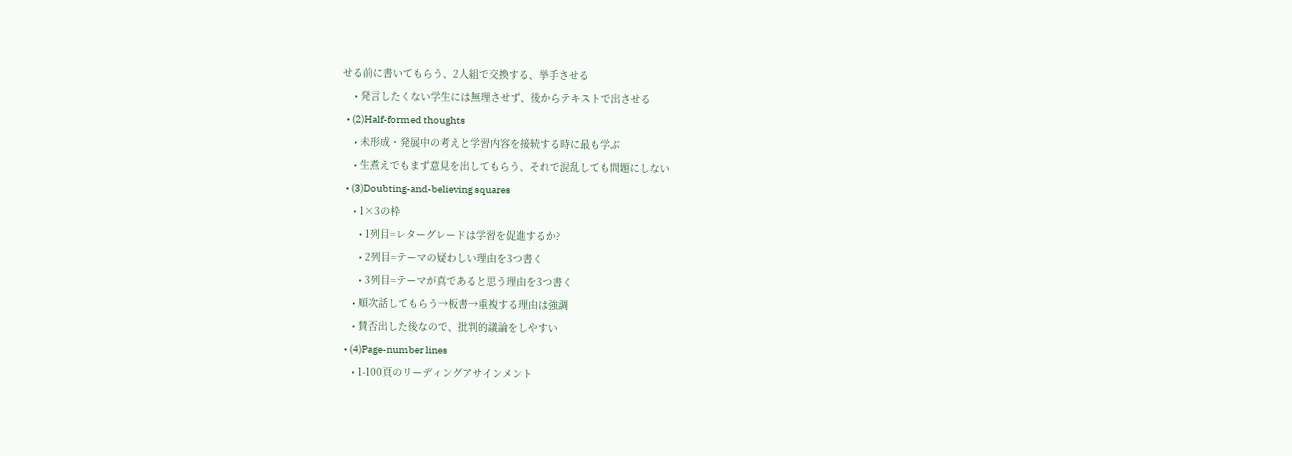せる前に書いてもらう、2人組で交換する、挙手させる
    • 発言したくない学生には無理させず、後からテキストで出させる
  • (2)Half-formed thoughts
    • 未形成・発展中の考えと学習内容を接続する時に最も学ぶ
    • 生煮えでもまず意見を出してもらう、それで混乱しても問題にしない
  • (3)Doubting-and-believing squares
    • 1×3の枠
      • 1列目=レターグレードは学習を促進するか?
      • 2列目=テーマの疑わしい理由を3つ書く
      • 3列目=テーマが真であると思う理由を3つ書く
    • 順次話してもらう→板書→重複する理由は強調
    • 賛否出した後なので、批判的議論をしやすい
  • (4)Page-number lines
    • 1-100頁のリーディングアサインメント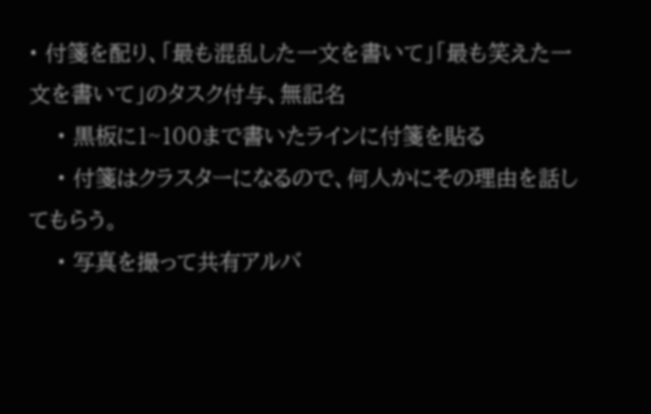• 付箋を配り、「最も混乱した一文を書いて」「最も笑えた一文を書いて」のタスク付与、無記名
    • 黒板に1~100まで書いたラインに付箋を貼る
    • 付箋はクラスターになるので、何人かにその理由を話してもらう。
    • 写真を撮って共有アルバ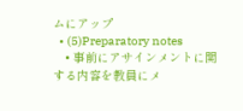ムにアップ
  • (5)Preparatory notes
    • 事前にアサインメントに関する内容を教員にメ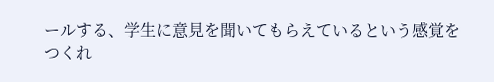ールする、学生に意見を聞いてもらえているという感覚をつくれ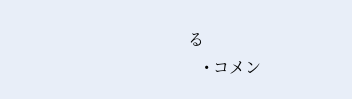る
    • コメン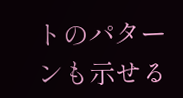トのパターンも示せる